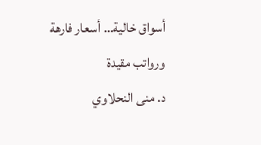أسواق خالية… أسعار فارهة ورواتب مقيدة
د. منى النحلاوي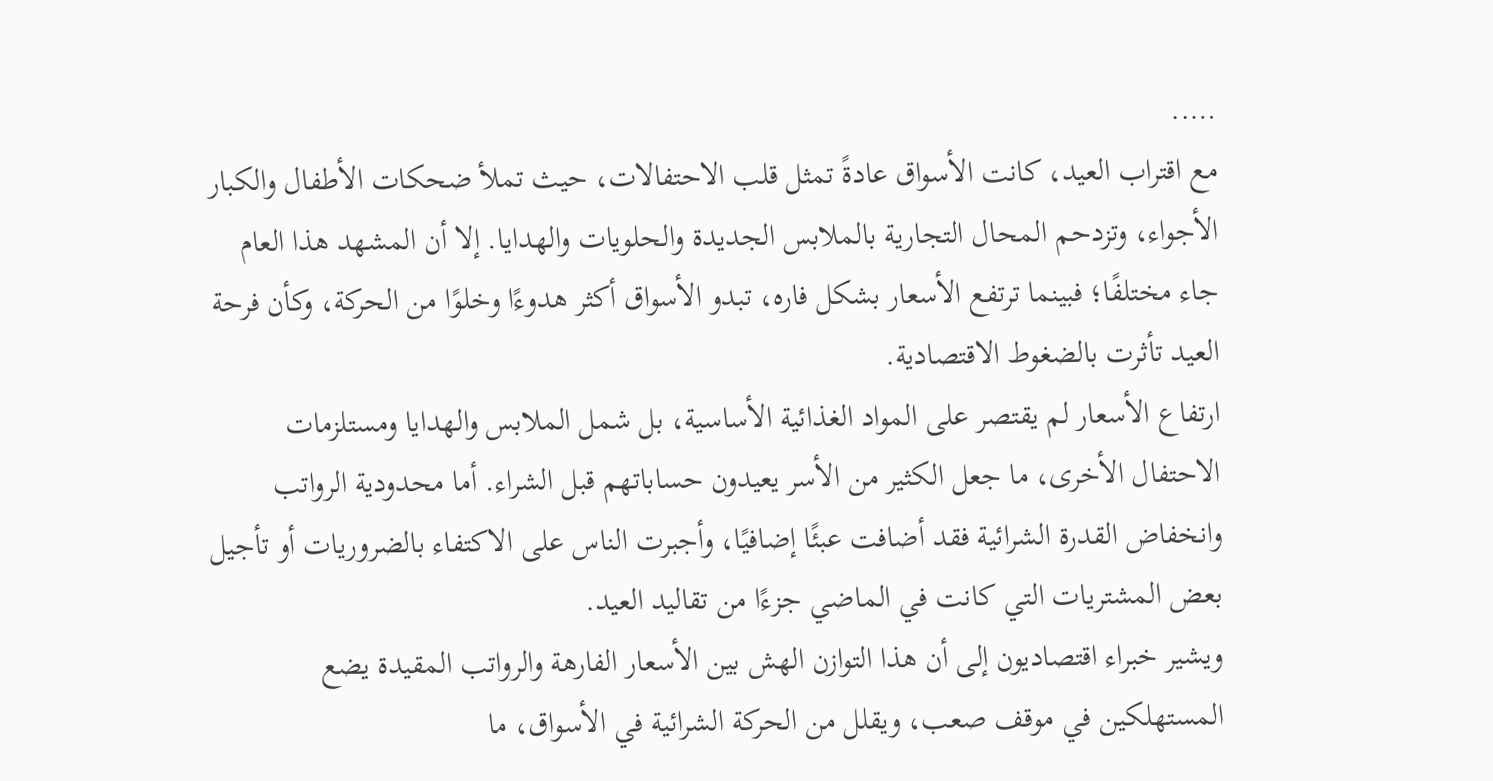…..
مع اقتراب العيد، كانت الأسواق عادةً تمثل قلب الاحتفالات، حيث تملأ ضحكات الأطفال والكبار الأجواء، وتزدحم المحال التجارية بالملابس الجديدة والحلويات والهدايا. إلا أن المشهد هذا العام جاء مختلفًا؛ فبينما ترتفع الأسعار بشكل فاره، تبدو الأسواق أكثر هدوءًا وخلوًا من الحركة، وكأن فرحة العيد تأثرت بالضغوط الاقتصادية.
ارتفاع الأسعار لم يقتصر على المواد الغذائية الأساسية، بل شمل الملابس والهدايا ومستلزمات الاحتفال الأخرى، ما جعل الكثير من الأسر يعيدون حساباتهم قبل الشراء. أما محدودية الرواتب وانخفاض القدرة الشرائية فقد أضافت عبئًا إضافيًا، وأجبرت الناس على الاكتفاء بالضروريات أو تأجيل بعض المشتريات التي كانت في الماضي جزءًا من تقاليد العيد.
ويشير خبراء اقتصاديون إلى أن هذا التوازن الهش بين الأسعار الفارهة والرواتب المقيدة يضع المستهلكين في موقف صعب، ويقلل من الحركة الشرائية في الأسواق، ما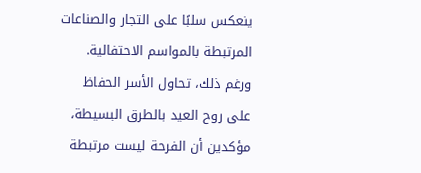ينعكس سلبًا على التجار والصناعات المرتبطة بالمواسم الاحتفالية. ورغم ذلك، تحاول الأسر الحفاظ على روح العيد بالطرق البسيطة، مؤكدين أن الفرحة ليست مرتبطة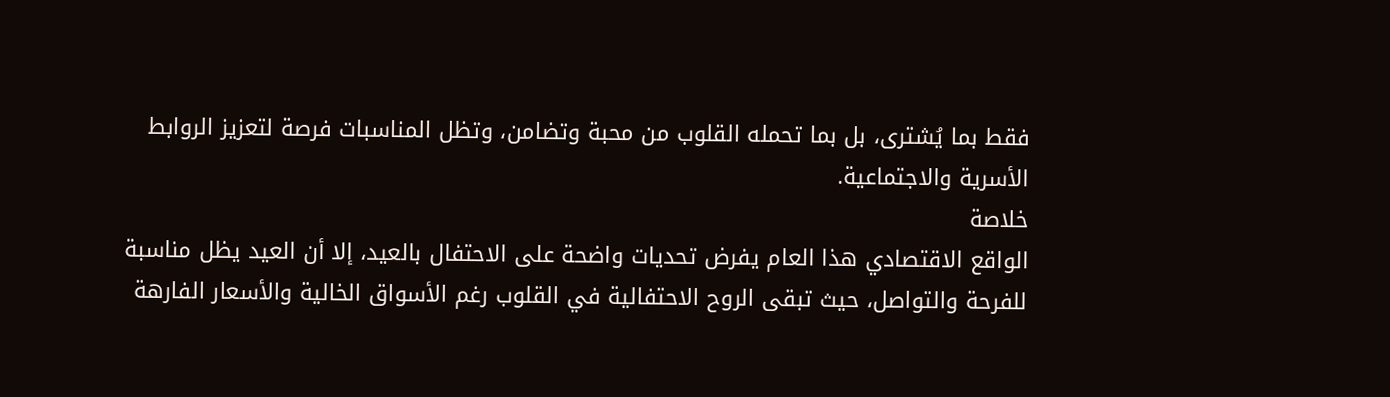فقط بما يُشترى، بل بما تحمله القلوب من محبة وتضامن، وتظل المناسبات فرصة لتعزيز الروابط الأسرية والاجتماعية.
خلاصة
الواقع الاقتصادي هذا العام يفرض تحديات واضحة على الاحتفال بالعيد، إلا أن العيد يظل مناسبة للفرحة والتواصل، حيث تبقى الروح الاحتفالية في القلوب رغم الأسواق الخالية والأسعار الفارهة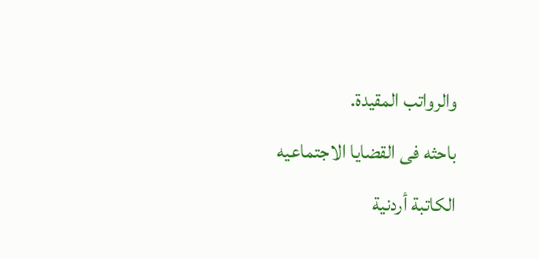والرواتب المقيدة.
باحثه فى القضايا الاجتماعيه
الكاتبة أردنية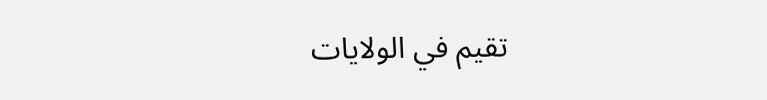تقيم في الولايات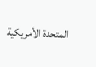المتحدة الأمريكية